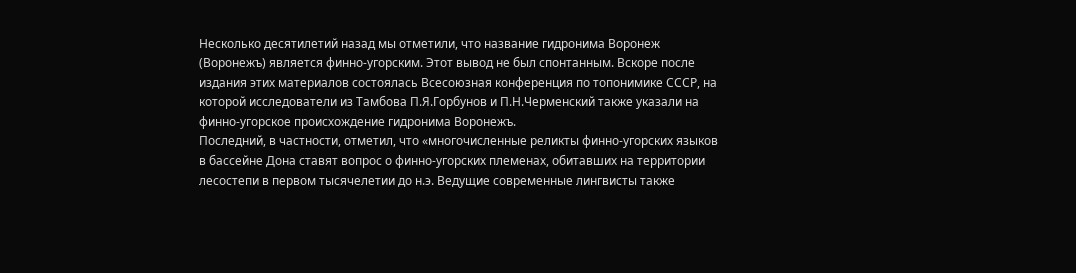Несколько десятилетий назад мы отметили, что название гидронима Воронеж (Воронежъ) является финно-угорским. Этот вывод не был спонтанным. Вскоре после издания этих материалов состоялась Всесоюзная конференция по топонимике СССР, на которой исследователи из Тамбова П.Я.Горбунов и П.Н.Черменский также указали на финно-угорское происхождение гидронима Воронежъ.
Последний, в частности, отметил, что «многочисленные реликты финно-угорских языков в бассейне Дона ставят вопрос о финно-угорских племенах, обитавших на территории лесостепи в первом тысячелетии до н.э. Ведущие современные лингвисты также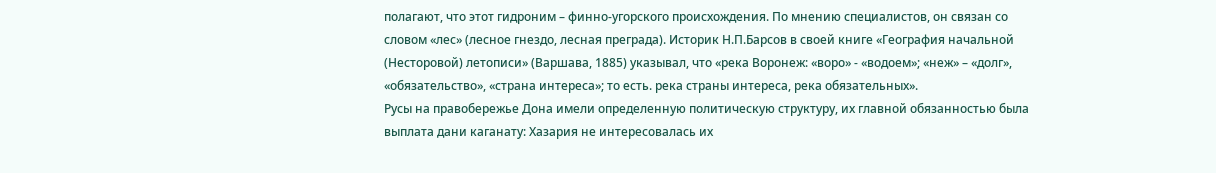полагают, что этот гидроним – финно-угорского происхождения. По мнению специалистов, он связан со словом «лес» (лесное гнездо, лесная преграда). Историк Н.П.Барсов в своей книге «География начальной (Несторовой) летописи» (Варшава, 1885) указывал, что «река Воронеж: «воро» - «водоем»; «неж» – «долг», «обязательство», «страна интереса»; то есть. река страны интереса, река обязательных».
Русы на правобережье Дона имели определенную политическую структуру, их главной обязанностью была выплата дани каганату: Хазария не интересовалась их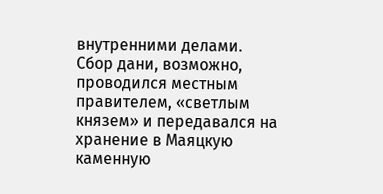внутренними делами. Сбор дани, возможно, проводился местным правителем, «светлым князем» и передавался на хранение в Маяцкую каменную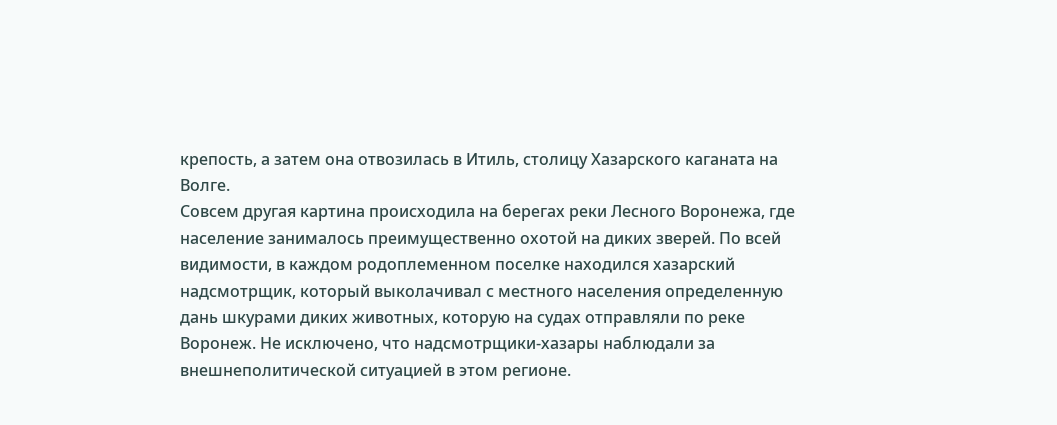крепость, а затем она отвозилась в Итиль, столицу Хазарского каганата на Волге.
Совсем другая картина происходила на берегах реки Лесного Воронежа, где население занималось преимущественно охотой на диких зверей. По всей видимости, в каждом родоплеменном поселке находился хазарский надсмотрщик, который выколачивал с местного населения определенную дань шкурами диких животных, которую на судах отправляли по реке Воронеж. Не исключено, что надсмотрщики-хазары наблюдали за внешнеполитической ситуацией в этом регионе.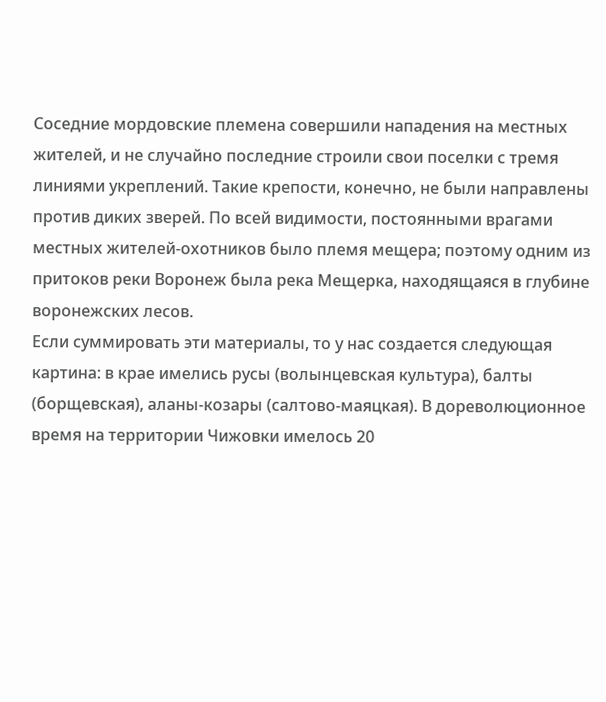Соседние мордовские племена совершили нападения на местных жителей, и не случайно последние строили свои поселки с тремя линиями укреплений. Такие крепости, конечно, не были направлены против диких зверей. По всей видимости, постоянными врагами местных жителей-охотников было племя мещера; поэтому одним из притоков реки Воронеж была река Мещерка, находящаяся в глубине воронежских лесов.
Если суммировать эти материалы, то у нас создается следующая картина: в крае имелись русы (волынцевская культура), балты (борщевская), аланы-козары (салтово-маяцкая). В дореволюционное время на территории Чижовки имелось 20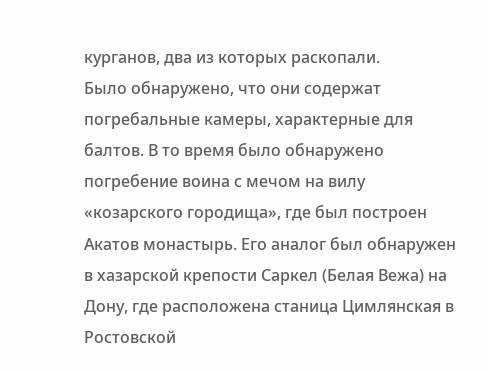курганов, два из которых раскопали.
Было обнаружено, что они содержат погребальные камеры, характерные для балтов. В то время было обнаружено погребение воина с мечом на вилу «козарского городища», где был построен Акатов монастырь. Его аналог был обнаружен в хазарской крепости Саркел (Белая Вежа) на Дону, где расположена станица Цимлянская в Ростовской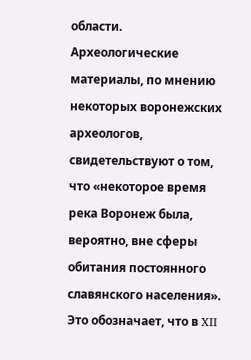области.
Археологические материалы, по мнению некоторых воронежских археологов, свидетельствуют о том, что «некоторое время река Воронеж была, вероятно, вне сферы обитания постоянного славянского населения». Это обозначает, что в XII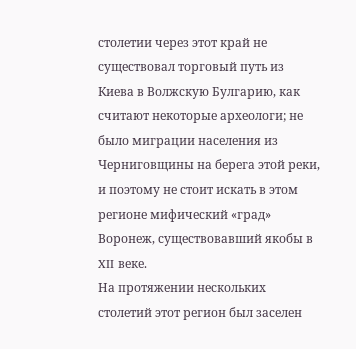столетии через этот край не существовал торговый путь из Киева в Волжскую Булгарию, как считают некоторые археологи; не было миграции населения из Черниговщины на берега этой реки, и поэтому не стоит искать в этом регионе мифический «град» Воронеж, существовавший якобы в XII веке.
На протяжении нескольких столетий этот регион был заселен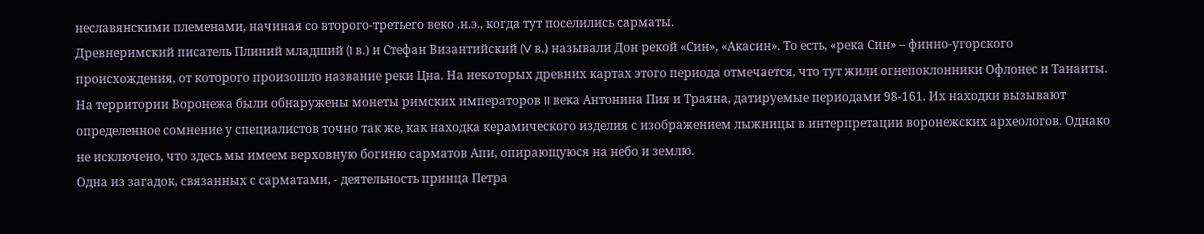неславянскими племенами, начиная со второго-третьего веко .н.э., когда тут поселились сарматы.
Древнеримский писатель Плиний младший (I в.) и Стефан Византийский (V в.) называли Дон рекой «Син», «Акасин». То есть, «река Син» – финно-угорского происхождения, от которого произошло название реки Цна. На некоторых древних картах этого периода отмечается, что тут жили огнепоклонники Офлонес и Танаиты.
На территории Воронежа были обнаружены монеты римских императоров II века Антонина Пия и Траяна, датируемые периодами 98-161. Их находки вызывают определенное сомнение у специалистов точно так же, как находка керамического изделия с изображением лыжницы в интерпретации воронежских археологов. Однако не исключено, что здесь мы имеем верховную богиню сарматов Апи, опирающуюся на небо и землю.
Одна из загадок, связанных с сарматами, - деятельность принца Петра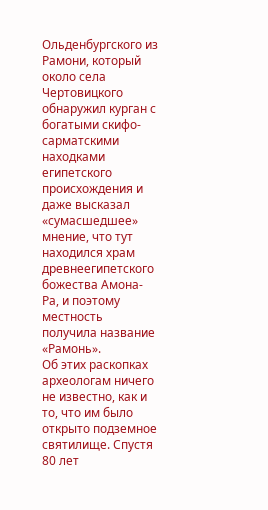Ольденбургского из Рамони, который около села Чертовицкого обнаружил курган с богатыми скифо-сарматскими находками египетского происхождения и даже высказал «сумасшедшее» мнение, что тут находился храм древнеегипетского божества Амона-Ра, и поэтому местность получила название «Рамонь».
Об этих раскопках археологам ничего не известно, как и то, что им было открыто подземное святилище. Спустя 80 лет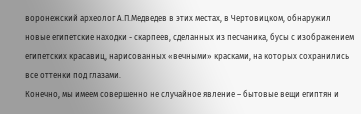воронежский археолог А.П.Медведев в этих местах, в Чертовицком, обнаружил новые египетские находки - скарпеев, сделанных из песчаника, бусы с изображением египетских красавиц, нарисованных «вечными» красками, на которых сохранились все оттенки под глазами.
Конечно, мы имеем совершенно не случайное явление – бытовые вещи египтян и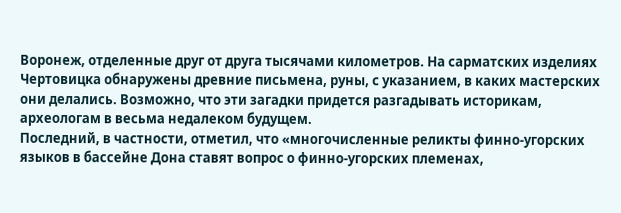Воронеж, отделенные друг от друга тысячами километров. На сарматских изделиях Чертовицка обнаружены древние письмена, руны, с указанием, в каких мастерских они делались. Возможно, что эти загадки придется разгадывать историкам, археологам в весьма недалеком будущем.
Последний, в частности, отметил, что «многочисленные реликты финно-угорских языков в бассейне Дона ставят вопрос о финно-угорских племенах,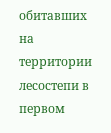обитавших на территории лесостепи в первом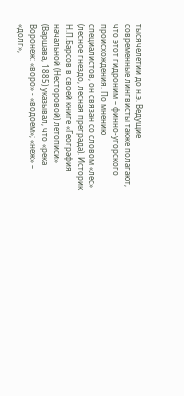тысячелетии до н.э. Ведущие современные лингвисты также полагают, что этот гидроним – финно-угорского происхождения. По мнению специалистов, он связан со словом «лес» (лесное гнездо, лесная преграда). Историк Н.П.Барсов в своей книге «География начальной (Несторовой) летописи» (Варшава, 1885) указывал, что «река Воронеж: «воро» - «водоем»; «неж» – «долг»,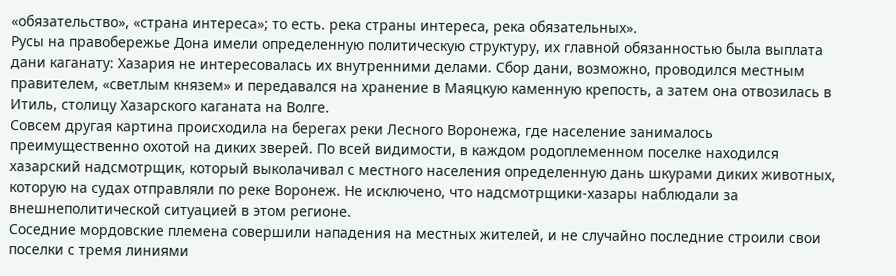«обязательство», «страна интереса»; то есть. река страны интереса, река обязательных».
Русы на правобережье Дона имели определенную политическую структуру, их главной обязанностью была выплата дани каганату: Хазария не интересовалась их внутренними делами. Сбор дани, возможно, проводился местным правителем, «светлым князем» и передавался на хранение в Маяцкую каменную крепость, а затем она отвозилась в Итиль, столицу Хазарского каганата на Волге.
Совсем другая картина происходила на берегах реки Лесного Воронежа, где население занималось преимущественно охотой на диких зверей. По всей видимости, в каждом родоплеменном поселке находился хазарский надсмотрщик, который выколачивал с местного населения определенную дань шкурами диких животных, которую на судах отправляли по реке Воронеж. Не исключено, что надсмотрщики-хазары наблюдали за внешнеполитической ситуацией в этом регионе.
Соседние мордовские племена совершили нападения на местных жителей, и не случайно последние строили свои поселки с тремя линиями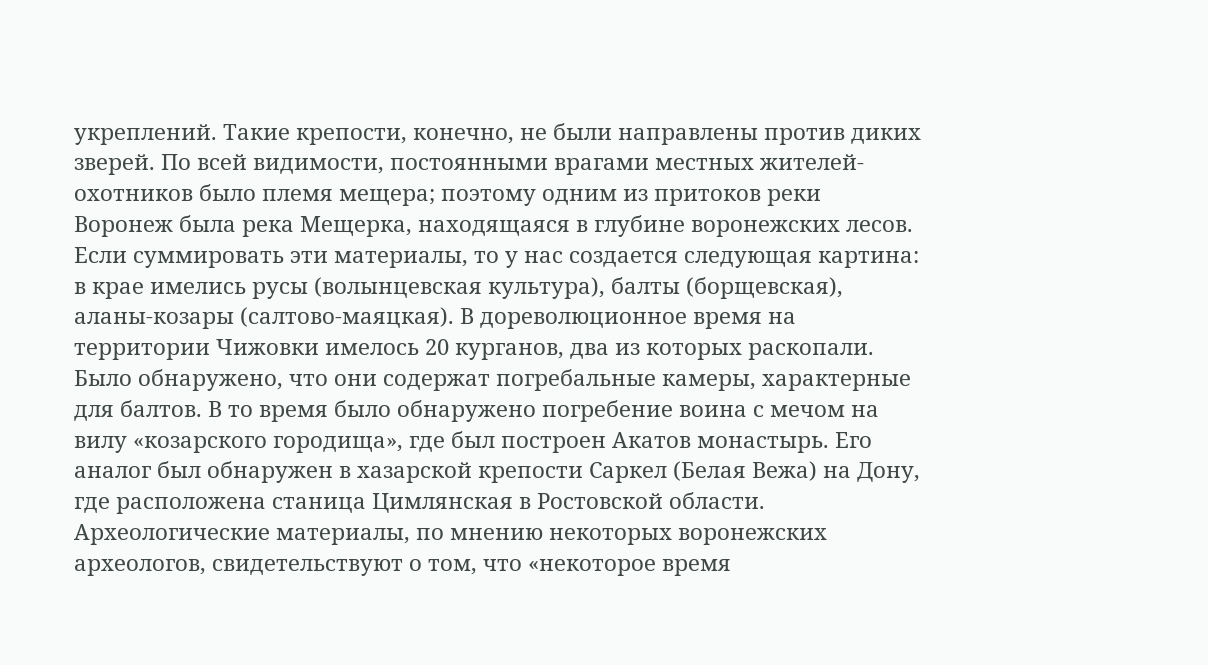укреплений. Такие крепости, конечно, не были направлены против диких зверей. По всей видимости, постоянными врагами местных жителей-охотников было племя мещера; поэтому одним из притоков реки Воронеж была река Мещерка, находящаяся в глубине воронежских лесов.
Если суммировать эти материалы, то у нас создается следующая картина: в крае имелись русы (волынцевская культура), балты (борщевская), аланы-козары (салтово-маяцкая). В дореволюционное время на территории Чижовки имелось 20 курганов, два из которых раскопали.
Было обнаружено, что они содержат погребальные камеры, характерные для балтов. В то время было обнаружено погребение воина с мечом на вилу «козарского городища», где был построен Акатов монастырь. Его аналог был обнаружен в хазарской крепости Саркел (Белая Вежа) на Дону, где расположена станица Цимлянская в Ростовской области.
Археологические материалы, по мнению некоторых воронежских археологов, свидетельствуют о том, что «некоторое время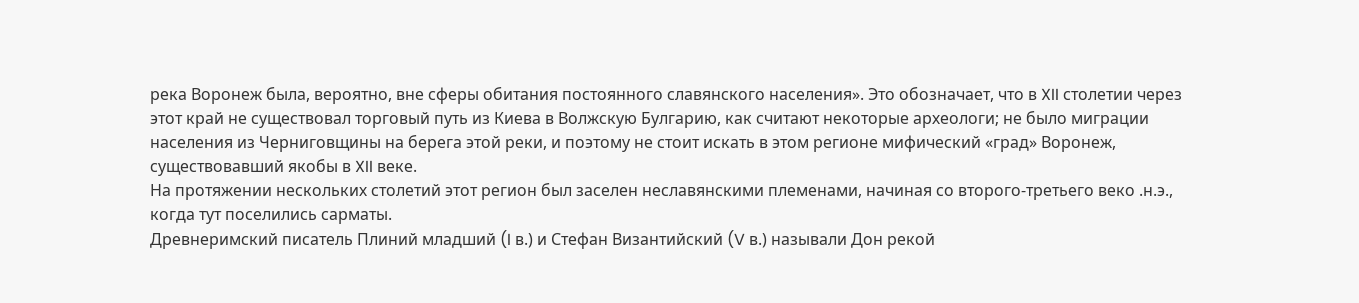река Воронеж была, вероятно, вне сферы обитания постоянного славянского населения». Это обозначает, что в XII столетии через этот край не существовал торговый путь из Киева в Волжскую Булгарию, как считают некоторые археологи; не было миграции населения из Черниговщины на берега этой реки, и поэтому не стоит искать в этом регионе мифический «град» Воронеж, существовавший якобы в XII веке.
На протяжении нескольких столетий этот регион был заселен неславянскими племенами, начиная со второго-третьего веко .н.э., когда тут поселились сарматы.
Древнеримский писатель Плиний младший (I в.) и Стефан Византийский (V в.) называли Дон рекой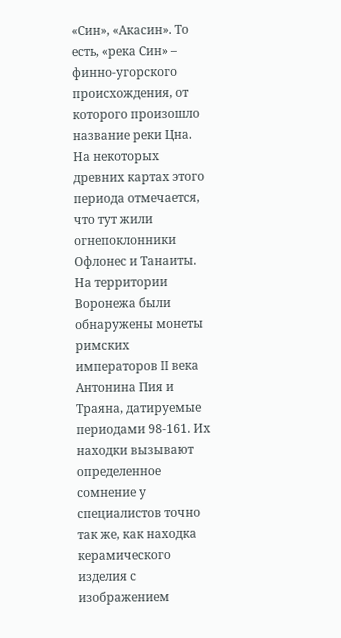«Син», «Акасин». То есть, «река Син» – финно-угорского происхождения, от которого произошло название реки Цна. На некоторых древних картах этого периода отмечается, что тут жили огнепоклонники Офлонес и Танаиты.
На территории Воронежа были обнаружены монеты римских императоров II века Антонина Пия и Траяна, датируемые периодами 98-161. Их находки вызывают определенное сомнение у специалистов точно так же, как находка керамического изделия с изображением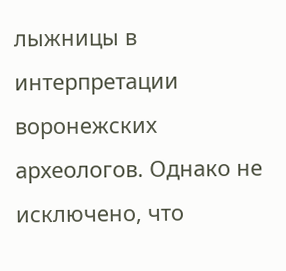лыжницы в интерпретации воронежских археологов. Однако не исключено, что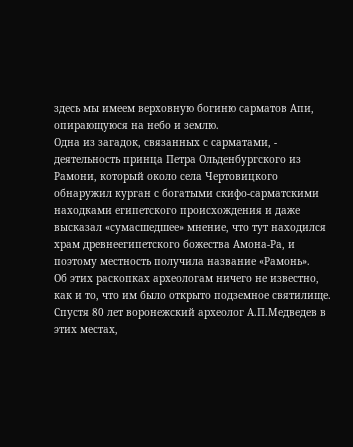здесь мы имеем верховную богиню сарматов Апи, опирающуюся на небо и землю.
Одна из загадок, связанных с сарматами, - деятельность принца Петра Ольденбургского из Рамони, который около села Чертовицкого обнаружил курган с богатыми скифо-сарматскими находками египетского происхождения и даже высказал «сумасшедшее» мнение, что тут находился храм древнеегипетского божества Амона-Ра, и поэтому местность получила название «Рамонь».
Об этих раскопках археологам ничего не известно, как и то, что им было открыто подземное святилище. Спустя 80 лет воронежский археолог А.П.Медведев в этих местах,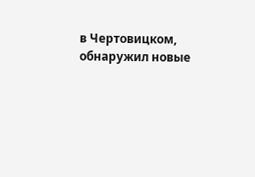в Чертовицком, обнаружил новые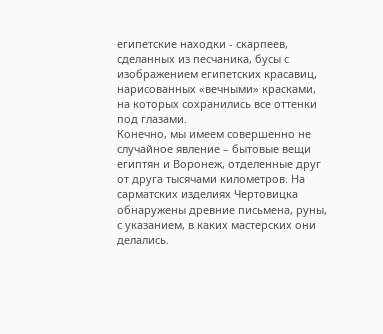египетские находки - скарпеев, сделанных из песчаника, бусы с изображением египетских красавиц, нарисованных «вечными» красками, на которых сохранились все оттенки под глазами.
Конечно, мы имеем совершенно не случайное явление – бытовые вещи египтян и Воронеж, отделенные друг от друга тысячами километров. На сарматских изделиях Чертовицка обнаружены древние письмена, руны, с указанием, в каких мастерских они делались.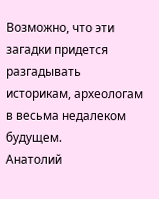Возможно, что эти загадки придется разгадывать историкам, археологам в весьма недалеком будущем.
Анатолий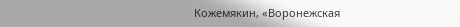Кожемякин, «Воронежская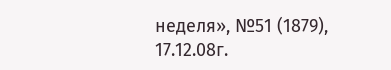неделя», №51 (1879), 17.12.08г.